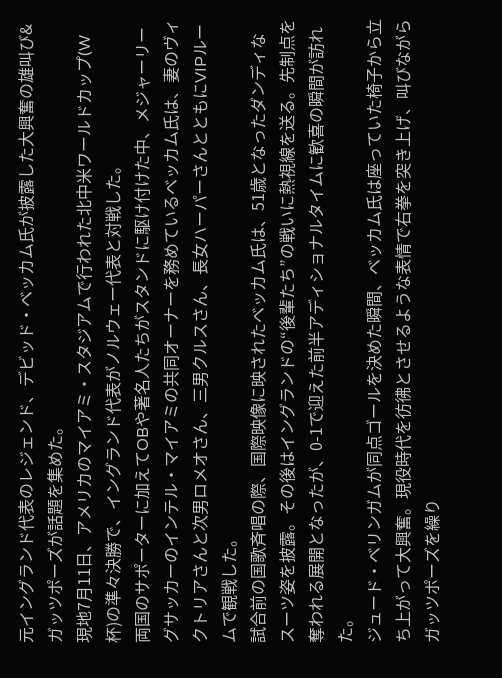元イングランド代表のレジェンド、デビッド・ベッカム氏が披露した大興奮の雄叫び&ガッツポーズが話題を集めた。
現地7月11日、アメリカのマイアミ・スタジアムで行われた北中米ワールドカップ(W杯)の準々決勝で、イングランド代表がノルウェー代表と対戦した。
両国のサポーターに加えてOBや著名人たちがスタンドに駆け付けた中、メジャーリーグサッカーのインテル・マイアミの共同オーナーを務めているベッカム氏は、妻のヴィクトリアさんと次男ロメオさん、三男クルスさん、長女ハーパーさんとともにVIPルームで観戦した。
試合前の国歌斉唱の際、国際映像に映されたベッカム氏は、51歳となったダンディなスーツ姿を披露。その後はイングランドの“後輩たち”の戦いに熱視線を送る。先制点を奪われる展開となったが、0-1で迎えた前半アディショナルタイムに歓喜の瞬間が訪れた。
ジュード・ベリンガムが同点ゴールを決めた瞬間、ベッカム氏は座っていた椅子から立ち上がって大興奮。現役時代を彷彿とさせるような表情で右拳を突き上げ、叫びながらガッツポーズを繰り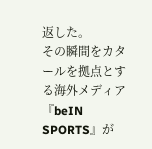返した。
その瞬間をカタールを拠点とする海外メディア『beIN SPORTS』が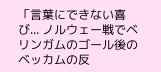「言葉にできない喜び... ノルウェー戦でベリンガムのゴール後のベッカムの反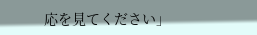応を見てください」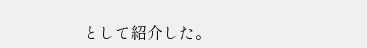として紹介した。